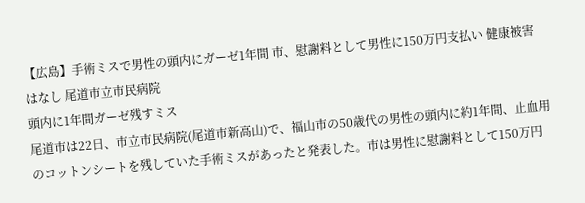【広島】手術ミスで男性の頭内にガーゼ1年間 市、慰謝料として男性に150万円支払い 健康被害はなし 尾道市立市民病院
頭内に1年間ガーゼ残すミス
尾道市は22日、市立市民病院(尾道市新高山)で、福山市の50歳代の男性の頭内に約1年間、止血用のコットンシートを残していた手術ミスがあったと発表した。市は男性に慰謝料として150万円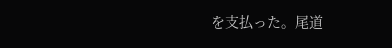を支払った。尾道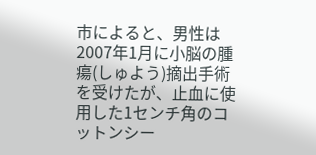市によると、男性は2007年1月に小脳の腫瘍(しゅよう)摘出手術を受けたが、止血に使用した1センチ角のコットンシー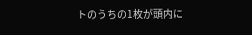トのうちの1枚が頭内に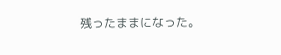残ったままになった。